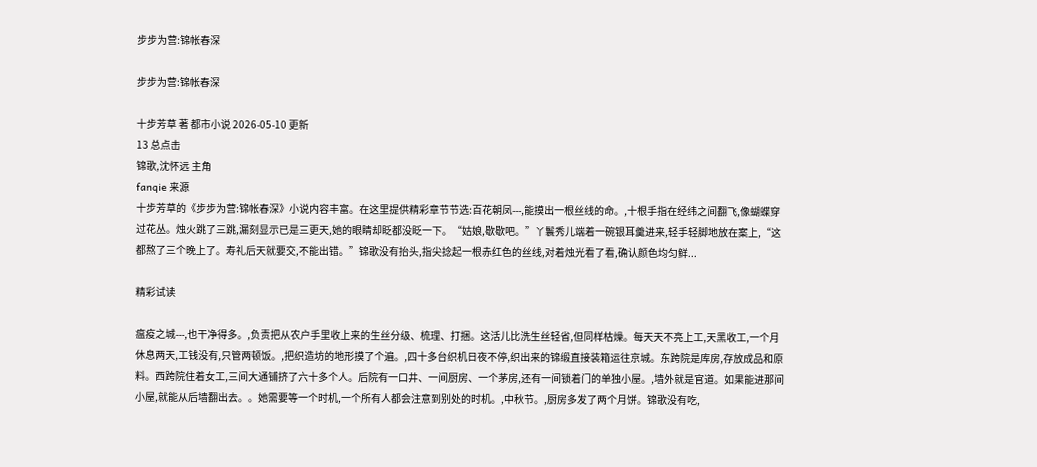步步为营:锦帐春深

步步为营:锦帐春深

十步芳草 著 都市小说 2026-05-10 更新
13 总点击
锦歌,沈怀远 主角
fanqie 来源
十步芳草的《步步为营:锦帐春深》小说内容丰富。在这里提供精彩章节节选:百花朝凤---,能摸出一根丝线的命。,十根手指在经纬之间翻飞,像蝴蝶穿过花丛。烛火跳了三跳,漏刻显示已是三更天,她的眼睛却眨都没眨一下。“姑娘,歇歇吧。”丫鬟秀儿端着一碗银耳羹进来,轻手轻脚地放在案上,“这都熬了三个晚上了。寿礼后天就要交,不能出错。”锦歌没有抬头,指尖捻起一根赤红色的丝线,对着烛光看了看,确认颜色均匀鲜...

精彩试读

瘟疫之城---,也干净得多。,负责把从农户手里收上来的生丝分级、梳理、打捆。这活儿比洗生丝轻省,但同样枯燥。每天天不亮上工,天黑收工,一个月休息两天,工钱没有,只管两顿饭。,把织造坊的地形摸了个遍。,四十多台织机日夜不停,织出来的锦缎直接装箱运往京城。东跨院是库房,存放成品和原料。西跨院住着女工,三间大通铺挤了六十多个人。后院有一口井、一间厨房、一个茅房,还有一间锁着门的单独小屋。,墙外就是官道。如果能进那间小屋,就能从后墙翻出去。。她需要等一个时机,一个所有人都会注意到别处的时机。,中秋节。,厨房多发了两个月饼。锦歌没有吃,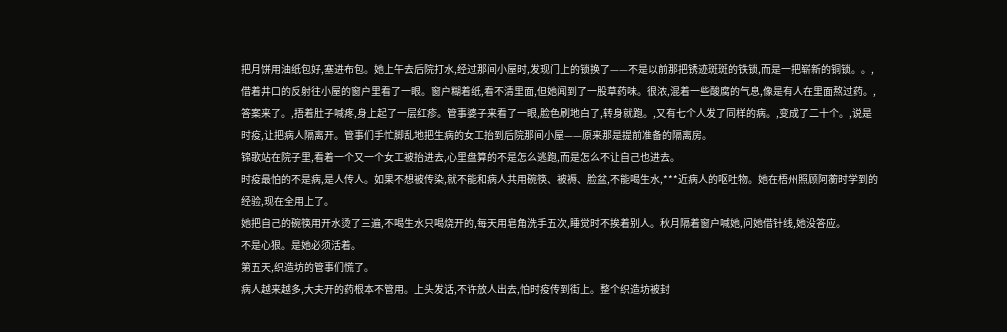把月饼用油纸包好,塞进布包。她上午去后院打水,经过那间小屋时,发现门上的锁换了——不是以前那把锈迹斑斑的铁锁,而是一把崭新的铜锁。。,借着井口的反射往小屋的窗户里看了一眼。窗户糊着纸,看不清里面,但她闻到了一股草药味。很浓,混着一些酸腐的气息,像是有人在里面熬过药。,答案来了。,捂着肚子喊疼,身上起了一层红疹。管事婆子来看了一眼,脸色刷地白了,转身就跑。,又有七个人发了同样的病。,变成了二十个。,说是时疫,让把病人隔离开。管事们手忙脚乱地把生病的女工抬到后院那间小屋——原来那是提前准备的隔离房。
锦歌站在院子里,看着一个又一个女工被抬进去,心里盘算的不是怎么逃跑,而是怎么不让自己也进去。
时疫最怕的不是病,是人传人。如果不想被传染,就不能和病人共用碗筷、被褥、脸盆,不能喝生水,***近病人的呕吐物。她在梧州照顾阿蘅时学到的经验,现在全用上了。
她把自己的碗筷用开水烫了三遍,不喝生水只喝烧开的,每天用皂角洗手五次,睡觉时不挨着别人。秋月隔着窗户喊她,问她借针线,她没答应。
不是心狠。是她必须活着。
第五天,织造坊的管事们慌了。
病人越来越多,大夫开的药根本不管用。上头发话,不许放人出去,怕时疫传到街上。整个织造坊被封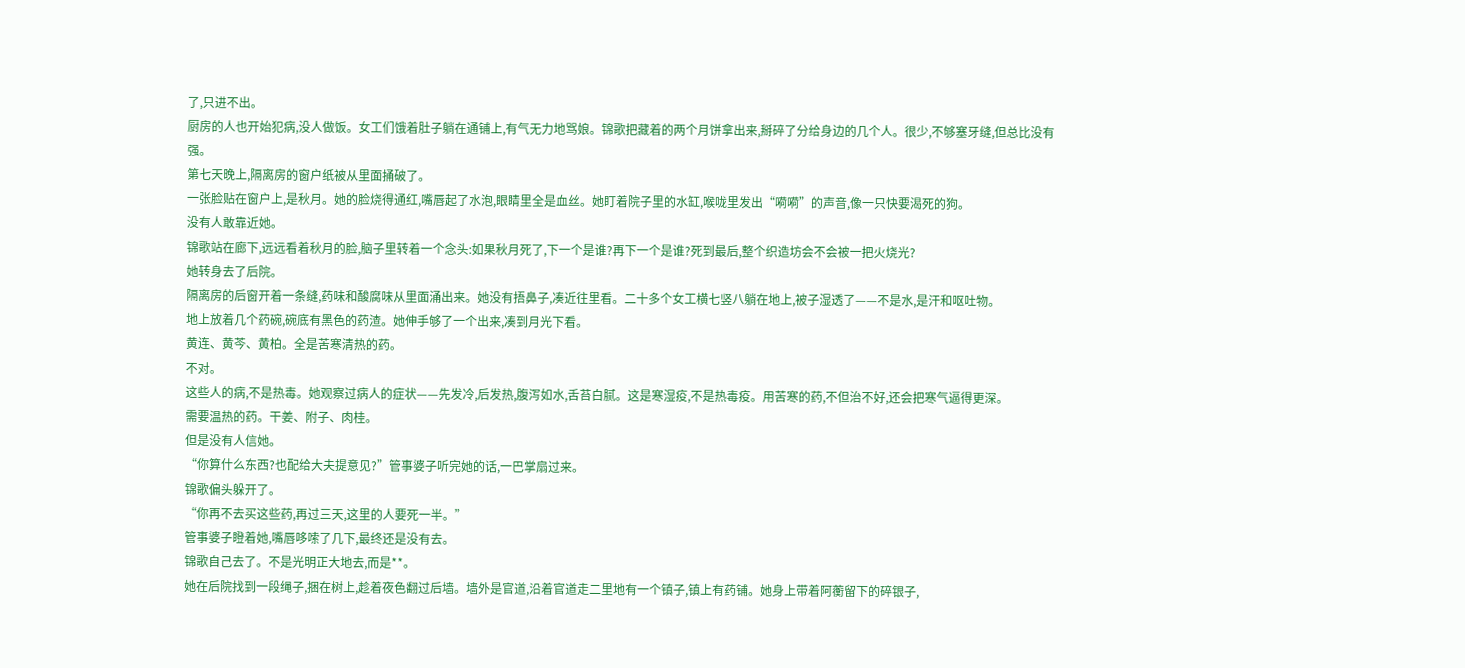了,只进不出。
厨房的人也开始犯病,没人做饭。女工们饿着肚子躺在通铺上,有气无力地骂娘。锦歌把藏着的两个月饼拿出来,掰碎了分给身边的几个人。很少,不够塞牙缝,但总比没有强。
第七天晚上,隔离房的窗户纸被从里面捅破了。
一张脸贴在窗户上,是秋月。她的脸烧得通红,嘴唇起了水泡,眼睛里全是血丝。她盯着院子里的水缸,喉咙里发出“嗬嗬”的声音,像一只快要渴死的狗。
没有人敢靠近她。
锦歌站在廊下,远远看着秋月的脸,脑子里转着一个念头:如果秋月死了,下一个是谁?再下一个是谁?死到最后,整个织造坊会不会被一把火烧光?
她转身去了后院。
隔离房的后窗开着一条缝,药味和酸腐味从里面涌出来。她没有捂鼻子,凑近往里看。二十多个女工横七竖八躺在地上,被子湿透了——不是水,是汗和呕吐物。
地上放着几个药碗,碗底有黑色的药渣。她伸手够了一个出来,凑到月光下看。
黄连、黄芩、黄柏。全是苦寒清热的药。
不对。
这些人的病,不是热毒。她观察过病人的症状——先发冷,后发热,腹泻如水,舌苔白腻。这是寒湿疫,不是热毒疫。用苦寒的药,不但治不好,还会把寒气逼得更深。
需要温热的药。干姜、附子、肉桂。
但是没有人信她。
“你算什么东西?也配给大夫提意见?”管事婆子听完她的话,一巴掌扇过来。
锦歌偏头躲开了。
“你再不去买这些药,再过三天,这里的人要死一半。”
管事婆子瞪着她,嘴唇哆嗦了几下,最终还是没有去。
锦歌自己去了。不是光明正大地去,而是**。
她在后院找到一段绳子,捆在树上,趁着夜色翻过后墙。墙外是官道,沿着官道走二里地有一个镇子,镇上有药铺。她身上带着阿蘅留下的碎银子,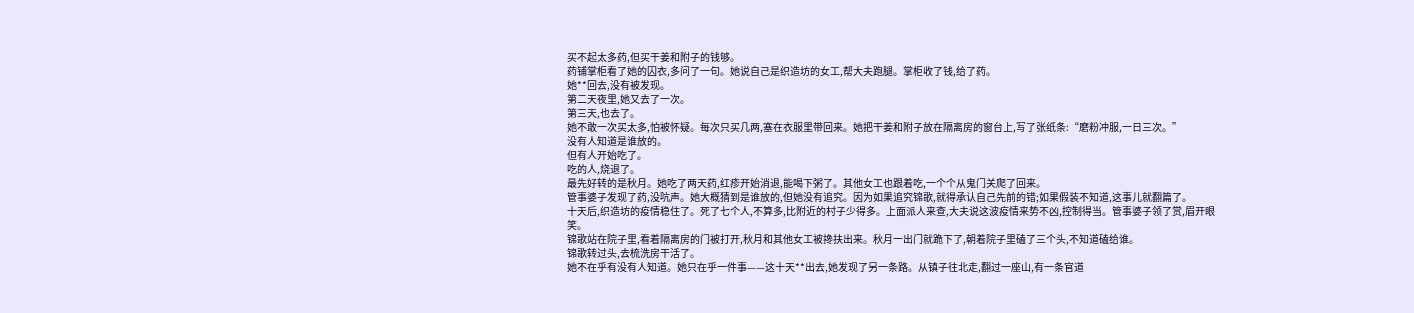买不起太多药,但买干姜和附子的钱够。
药铺掌柜看了她的囚衣,多问了一句。她说自己是织造坊的女工,帮大夫跑腿。掌柜收了钱,给了药。
她**回去,没有被发现。
第二天夜里,她又去了一次。
第三天,也去了。
她不敢一次买太多,怕被怀疑。每次只买几两,塞在衣服里带回来。她把干姜和附子放在隔离房的窗台上,写了张纸条:“磨粉冲服,一日三次。”
没有人知道是谁放的。
但有人开始吃了。
吃的人,烧退了。
最先好转的是秋月。她吃了两天药,红疹开始消退,能喝下粥了。其他女工也跟着吃,一个个从鬼门关爬了回来。
管事婆子发现了药,没吭声。她大概猜到是谁放的,但她没有追究。因为如果追究锦歌,就得承认自己先前的错;如果假装不知道,这事儿就翻篇了。
十天后,织造坊的疫情稳住了。死了七个人,不算多,比附近的村子少得多。上面派人来查,大夫说这波疫情来势不凶,控制得当。管事婆子领了赏,眉开眼笑。
锦歌站在院子里,看着隔离房的门被打开,秋月和其他女工被搀扶出来。秋月一出门就跪下了,朝着院子里磕了三个头,不知道磕给谁。
锦歌转过头,去梳洗房干活了。
她不在乎有没有人知道。她只在乎一件事——这十天**出去,她发现了另一条路。从镇子往北走,翻过一座山,有一条官道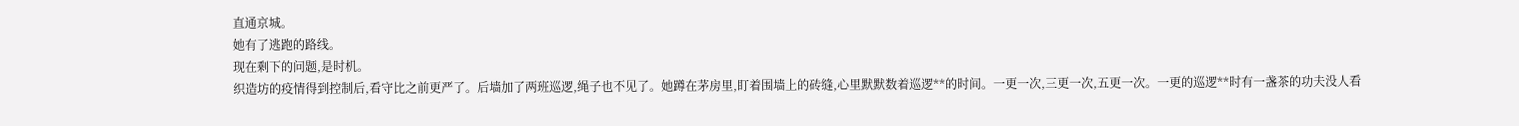直通京城。
她有了逃跑的路线。
现在剩下的问题,是时机。
织造坊的疫情得到控制后,看守比之前更严了。后墙加了两班巡逻,绳子也不见了。她蹲在茅房里,盯着围墙上的砖缝,心里默默数着巡逻**的时间。一更一次,三更一次,五更一次。一更的巡逻**时有一盏茶的功夫没人看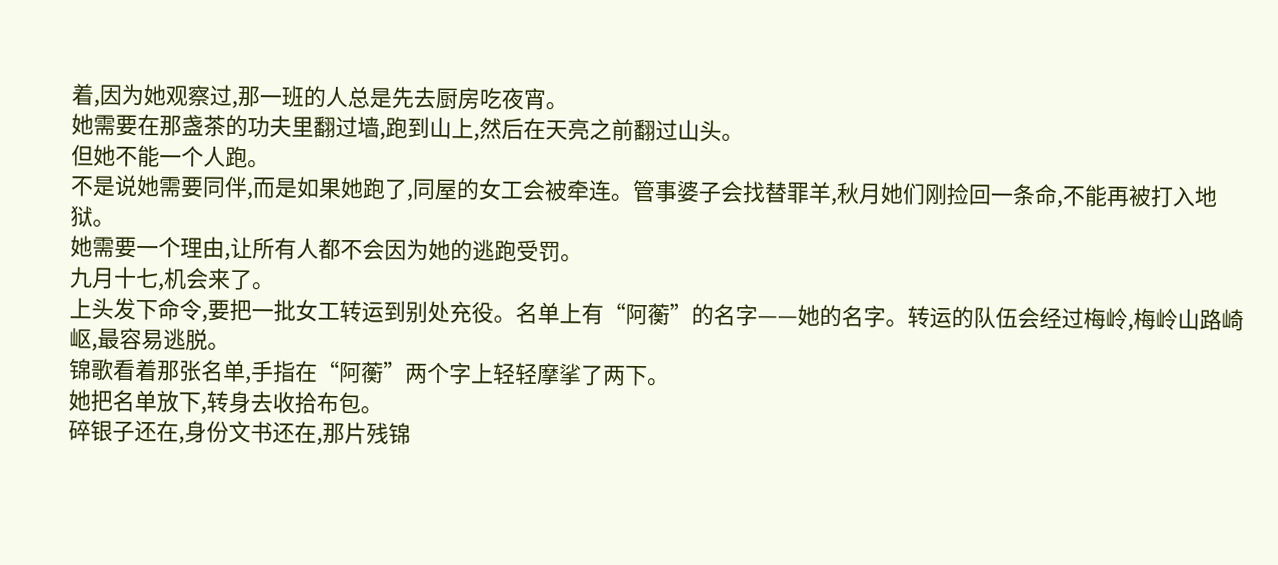着,因为她观察过,那一班的人总是先去厨房吃夜宵。
她需要在那盏茶的功夫里翻过墙,跑到山上,然后在天亮之前翻过山头。
但她不能一个人跑。
不是说她需要同伴,而是如果她跑了,同屋的女工会被牵连。管事婆子会找替罪羊,秋月她们刚捡回一条命,不能再被打入地狱。
她需要一个理由,让所有人都不会因为她的逃跑受罚。
九月十七,机会来了。
上头发下命令,要把一批女工转运到别处充役。名单上有“阿蘅”的名字——她的名字。转运的队伍会经过梅岭,梅岭山路崎岖,最容易逃脱。
锦歌看着那张名单,手指在“阿蘅”两个字上轻轻摩挲了两下。
她把名单放下,转身去收拾布包。
碎银子还在,身份文书还在,那片残锦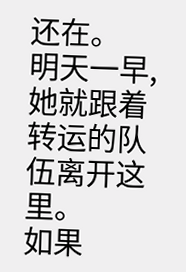还在。
明天一早,她就跟着转运的队伍离开这里。
如果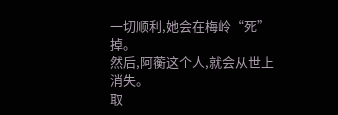一切顺利,她会在梅岭“死”掉。
然后,阿蘅这个人,就会从世上消失。
取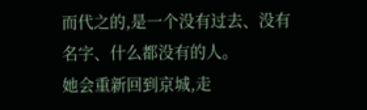而代之的,是一个没有过去、没有名字、什么都没有的人。
她会重新回到京城,走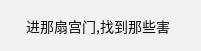进那扇宫门,找到那些害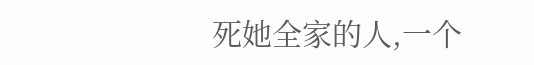死她全家的人,一个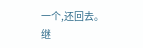一个,还回去。
继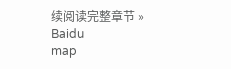续阅读完整章节 »
Baidu
map